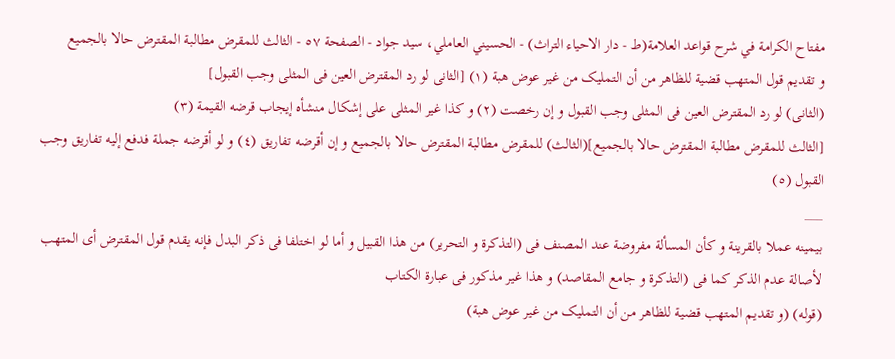مفتاح الکرامة في شرح قواعد العلامة(ط - دار الاحیاء التراث) - الحسیني العاملي، سید جواد - الصفحة ٥٧ - الثالث للمقرض مطالبة المقترض حالا بالجمیع
و تقدیم قول المتهب قضیة للظاهر من أن التملیک من غیر عوض هبة (١) [الثانی لو رد المقترض العین فی المثلی وجب القبول]
(الثانی) لو رد المقترض العین فی المثلی وجب القبول و إن رخصت (٢) و کذا غیر المثلی علی إشکال منشأه إیجاب قرضه القیمة (٣)
[الثالث للمقرض مطالبة المقترض حالا بالجمیع](الثالث) للمقرض مطالبة المقترض حالا بالجمیع و إن أقرضه تفاریق (٤) و لو أقرضه جملة فدفع إلیه تفاریق وجب القبول (٥)
___
بیمینه عملا بالقرینة و کأن المسألة مفروضة عند المصنف فی (التذکرة و التحریر) من هذا القبیل و أما لو اختلفا فی ذکر البدل فإنه یقدم قول المقترض أی المتهب لأصالة عدم الذکر کما فی (التذکرة و جامع المقاصد) و هذا غیر مذکور فی عبارة الکتاب
(قوله) (و تقدیم المتهب قضیة للظاهر من أن التملیک من غیر عوض هبة)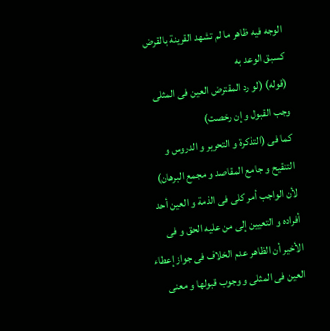الوجه فیه ظاهر ما لم تشهد القرینة بالقرض کسبق الوعد به
(قوله) (لو رد المقترض العین فی المثلی وجب القبول و إن رخصت)
کما فی (التذکرة و التحریر و الدروس و التنقیح و جامع المقاصد و مجمع البرهان) لأن الواجب أمر کلی فی الذمة و العین أحد أفراده و التعیین إلی من علیه الحق و فی الأخیر أن الظاهر عدم الخلاف فی جواز إعطاء العین فی المثلی و وجوب قبولها و معنی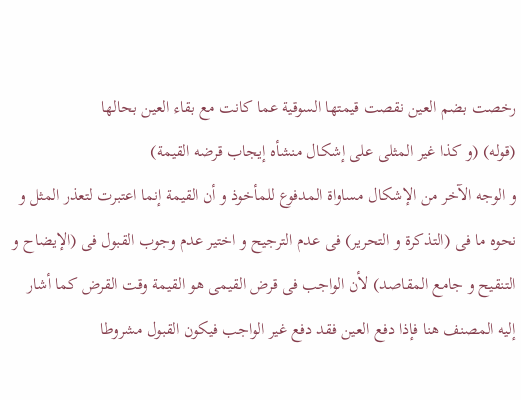رخصت بضم العین نقصت قیمتها السوقیة عما کانت مع بقاء العین بحالها
(قوله) (و کذا غیر المثلی علی إشکال منشأه إیجاب قرضه القیمة)
و الوجه الآخر من الإشکال مساواة المدفوع للمأخوذ و أن القیمة إنما اعتبرت لتعذر المثل و نحوه ما فی (التذکرة و التحریر) فی عدم الترجیح و اختیر عدم وجوب القبول فی (الإیضاح و التنقیح و جامع المقاصد) لأن الواجب فی قرض القیمی هو القیمة وقت القرض کما أشار إلیه المصنف هنا فإذا دفع العین فقد دفع غیر الواجب فیکون القبول مشروطا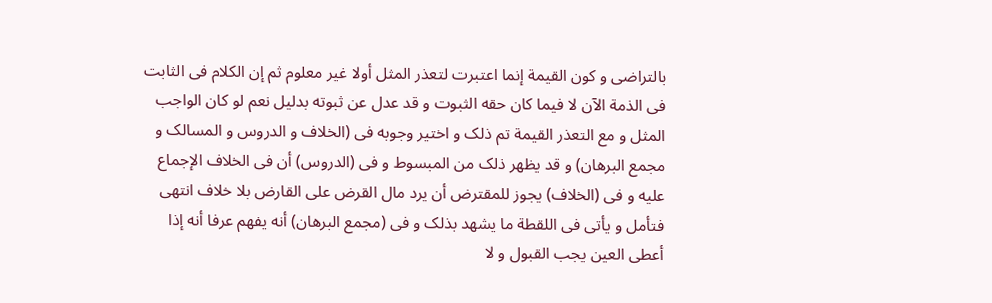بالتراضی و کون القیمة إنما اعتبرت لتعذر المثل أولا غیر معلوم ثم إن الکلام فی الثابت فی الذمة الآن لا فیما کان حقه الثبوت و قد عدل عن ثبوته بدلیل نعم لو کان الواجب المثل و مع التعذر القیمة تم ذلک و اختیر وجوبه فی (الخلاف و الدروس و المسالک و مجمع البرهان) و قد یظهر ذلک من المبسوط و فی (الدروس) أن فی الخلاف الإجماع علیه و فی (الخلاف) یجوز للمقترض أن یرد مال القرض علی القارض بلا خلاف انتهی فتأمل و یأتی فی اللقطة ما یشهد بذلک و فی (مجمع البرهان) أنه یفهم عرفا أنه إذا أعطی العین یجب القبول و لا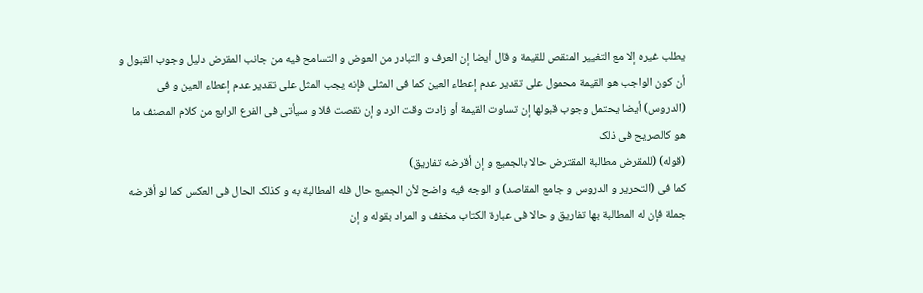یطلب غیره إلا مع التغییر المنقص للقیمة و قال أیضا إن العرف و التبادر من العوض و التسامح فیه من جانب المقرض دلیل وجوب القبول و أن کون الواجب هو القیمة محمول علی تقدیر عدم إعطاء العین کما فی المثلی فإنه یجب المثل علی تقدیر عدم إعطاء العین و فی (الدروس) أیضا یحتمل وجوب قبولها إن تساوت القیمة أو زادت وقت الرد و إن نقصت فلا و سیأتی فی الفرع الرابع من کلام المصنف ما هو کالصریح فی ذلک
(قوله) (للمقرض مطالبة المقترض حالا بالجمیع و إن أقرضه تفاریق)
کما فی (التحریر و الدروس و جامع المقاصد) و الوجه فیه واضح لأن الجمیع حال فله المطالبة به و کذلک الحال فی العکس کما لو أقرضه جملة فإن له المطالبة بها تفاریق و حالا فی عبارة الکتاب مخفف و المراد بقوله و إن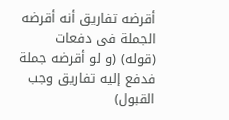أقرضه تفاریق أنه أقرضه الجملة فی دفعات
(قوله) (و لو أقرضه جملة فدفع إلیه تفاریق وجب القبول)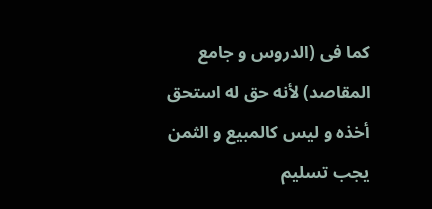کما فی (الدروس و جامع المقاصد) لأنه حق له استحق أخذه و لیس کالمبیع و الثمن یجب تسلیم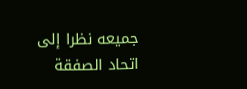جمیعه نظرا إلی اتحاد الصفقة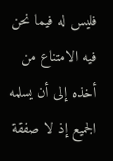فلیس له فیما نحن فیه الامتناع من أخذه إلی أن یسلمه الجمیع إذ لا صفقة